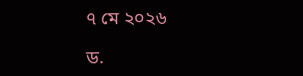৭ মে ২০২৬

ড.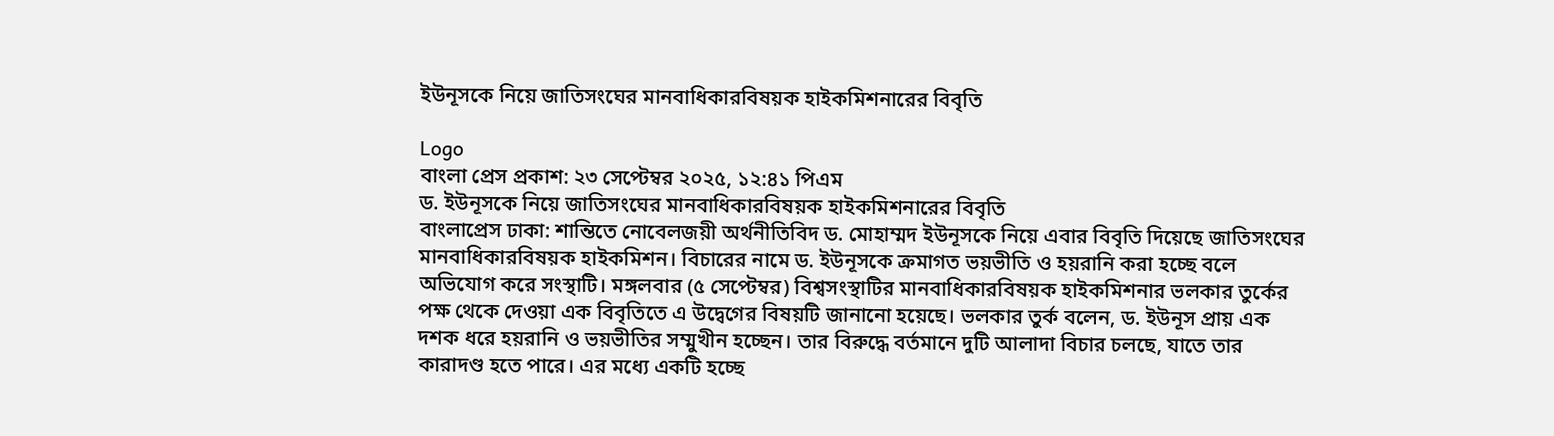ইউনূসকে নিয়ে জাতিসংঘের মানবাধিকারবিষয়ক হাইকমিশনারের বিবৃতি

Logo
বাংলা প্রেস প্রকাশ: ২৩ সেপ্টেম্বর ২০২৫, ১২:৪১ পিএম
ড. ইউনূসকে নিয়ে জাতিসংঘের মানবাধিকারবিষয়ক হাইকমিশনারের বিবৃতি
বাংলাপ্রেস ঢাকা: শান্তিতে নোবেলজয়ী অর্থনীতিবিদ ড. মোহাম্মদ ইউনূসকে নিয়ে এবার বিবৃতি দিয়েছে জাতিসংঘের মানবাধিকারবিষয়ক হাইকমিশন। বিচারের নামে ড. ইউনূসকে ক্রমাগত ভয়ভীতি ও হয়রানি করা হচ্ছে বলে অভিযোগ করে সংস্থাটি। মঙ্গলবার (৫ সেপ্টেম্বর) বিশ্বসংস্থাটির মানবাধিকারবিষয়ক হাইকমিশনার ভলকার তুর্কের পক্ষ থেকে দেওয়া এক বিবৃতিতে এ উদ্বেগের বিষয়টি জানানো হয়েছে। ভলকার তুর্ক বলেন, ড. ইউনূস প্রায় এক দশক ধরে হয়রানি ও ভয়ভীতির সম্মুখীন হচ্ছেন। তার বিরুদ্ধে বর্তমানে দুটি আলাদা বিচার চলছে, যাতে তার কারাদণ্ড হতে পারে। এর মধ্যে একটি হচ্ছে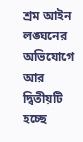শ্রম আইন লঙ্ঘনের অভিযোগে আর দ্বিতীয়টি হচ্ছে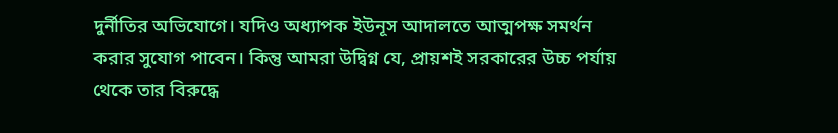দুর্নীতির অভিযোগে। যদিও অধ্যাপক ইউনূস আদালতে আত্মপক্ষ সমর্থন করার সুযোগ পাবেন। কিন্তু আমরা উদ্বিগ্ন যে, প্রায়শই সরকারের উচ্চ পর্যায় থেকে তার বিরুদ্ধে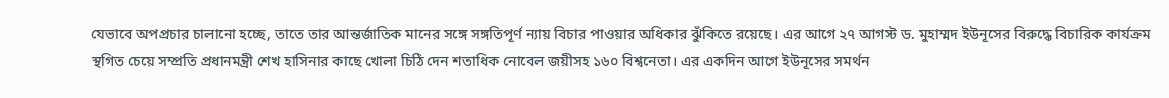যেভাবে অপপ্রচার চালানো হচ্ছে, তাতে তার আন্তর্জাতিক মানের সঙ্গে সঙ্গতিপূর্ণ ন্যায় বিচার পাওয়ার অধিকার ঝুঁকিতে রয়েছে। এর আগে ২৭ আগস্ট ড. মুহাম্মদ ইউনূসের বিরুদ্ধে বিচারিক কার্যক্রম স্থগিত চেয়ে সম্প্রতি প্রধানমন্ত্রী শেখ হাসিনার কাছে খোলা চিঠি দেন শতাধিক নোবেল জয়ীসহ ১৬০ বিশ্বনেতা। এর একদিন আগে ইউনূসের সমর্থন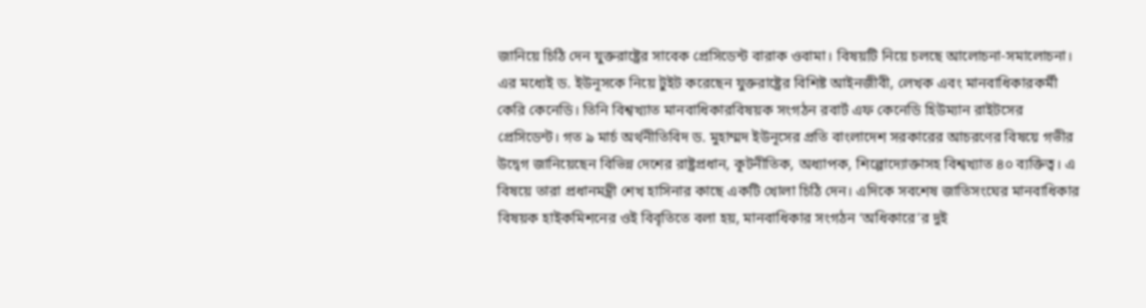জানিয়ে চিঠি দেন যুক্তরাষ্ট্রের সাবেক প্রেসিডেন্ট বারাক ওবামা। বিষয়টি নিয়ে চলছে আলোচনা-সমালোচনা। এর মধ্যেই ড. ইউনূসকে নিয়ে টুইট করেছেন যুক্তরাষ্ট্রের বিশিষ্ট আইনজীবী, লেখক এবং মানবাধিকারকর্মী কেরি কেনেডি। তিনি বিশ্বখ্যাত মানবাধিকারবিষয়ক সংগঠন রবার্ট এফ কেনেডি হিউম্যান রাইটসের প্রেসিডেন্ট। গত ৯ মার্চ অর্থনীতিবিদ ড. মুহাম্মদ ইউনূসের প্রতি বাংলাদেশ সরকারের আচরণের বিষয়ে গভীর উদ্বেগ জানিয়েছেন বিভিন্ন দেশের রাষ্ট্রপ্রধান, কূটনীতিক, অধ্যাপক, শিল্পোদ্যোক্তাসহ বিশ্বখ্যাত ৪০ ব্যক্তিত্ব। এ বিষয়ে তারা প্রধানমন্ত্রী শেখ হাসিনার কাছে একটি খোলা চিঠি দেন। এদিকে সবশেষ জাতিসংঘের মানবাধিকার বিষয়ক হাইকমিশনের ওই বিবৃতিতে বলা হয়, মানবাধিকার সংগঠন ‘অধিকারে’র দুই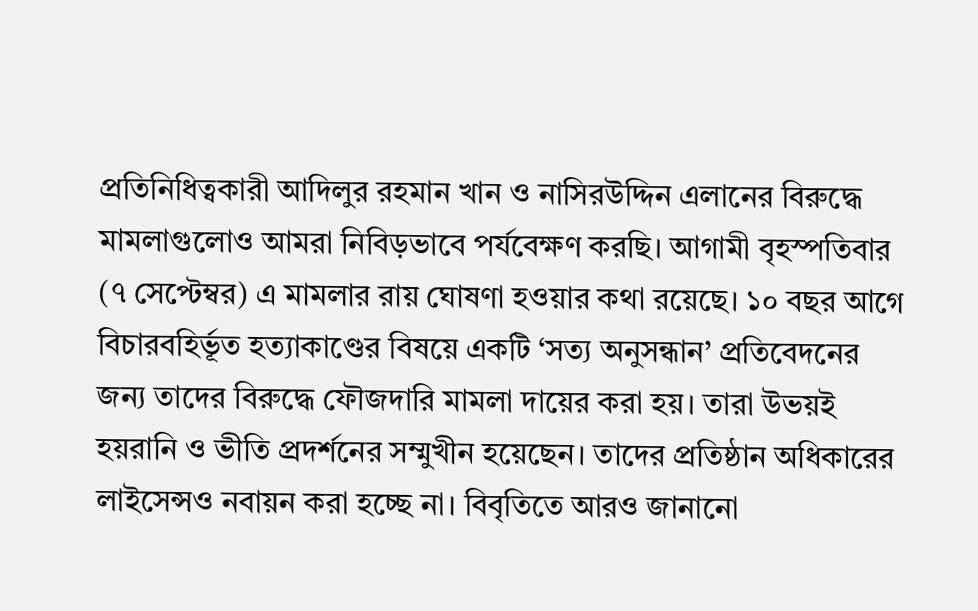প্রতিনিধিত্বকারী আদিলুর রহমান খান ও নাসিরউদ্দিন এলানের বিরুদ্ধে মামলাগুলোও আমরা নিবিড়ভাবে পর্যবেক্ষণ করছি। আগামী বৃহস্পতিবার (৭ সেপ্টেম্বর) এ মামলার রায় ঘোষণা হওয়ার কথা রয়েছে। ১০ বছর আগে বিচারবহির্ভূত হত্যাকাণ্ডের বিষয়ে একটি ‘সত্য অনুসন্ধান’ প্রতিবেদনের জন্য তাদের বিরুদ্ধে ফৌজদারি মামলা দায়ের করা হয়। তারা উভয়ই হয়রানি ও ভীতি প্রদর্শনের সম্মুখীন হয়েছেন। তাদের প্রতিষ্ঠান অধিকারের লাইসেন্সও নবায়ন করা হচ্ছে না। বিবৃতিতে আরও জানানো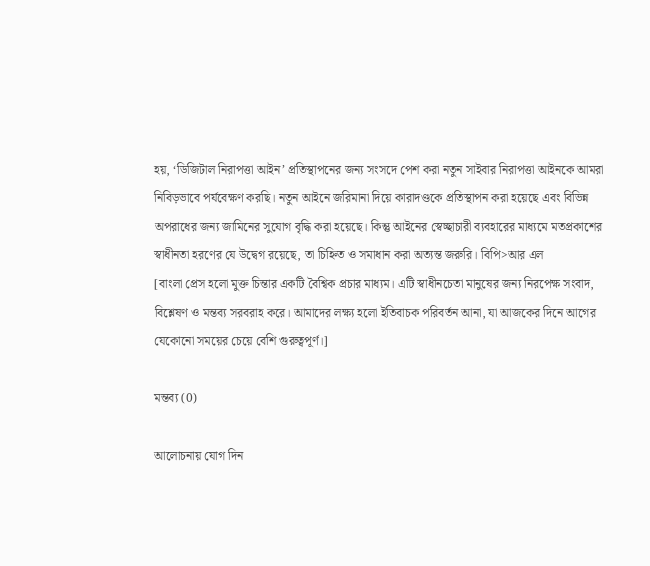হয়, ‘ডিজিটাল নিরাপত্তা আইন’ প্রতিস্থাপনের জন্য সংসদে পেশ করা নতুন সাইবার নিরাপত্তা আইনকে আমরা নিবিড়ভাবে পর্যবেক্ষণ করছি। নতুন আইনে জরিমানা দিয়ে কারাদণ্ডকে প্রতিস্থাপন করা হয়েছে এবং বিভিন্ন অপরাধের জন্য জামিনের সুযোগ বৃদ্ধি করা হয়েছে। কিন্তু আইনের স্বেচ্ছাচারী ব্যবহারের মাধ্যমে মতপ্রকাশের স্বাধীনতা হরণের যে উদ্বেগ রয়েছে, তা চিহ্নিত ও সমাধান করা অত্যন্ত জরুরি। বিপি>আর এল
[বাংলা প্রেস হলো মুক্ত চিন্তার একটি বৈশ্বিক প্রচার মাধ্যম। এটি স্বাধীনচেতা মানুষের জন্য নিরপেক্ষ সংবাদ, বিশ্লেষণ ও মন্তব্য সরবরাহ করে। আমাদের লক্ষ্য হলো ইতিবাচক পরিবর্তন আনা, যা আজকের দিনে আগের যেকোনো সময়ের চেয়ে বেশি গুরুত্বপূর্ণ।]

মন্তব্য (0)

আলোচনায় যোগ দিন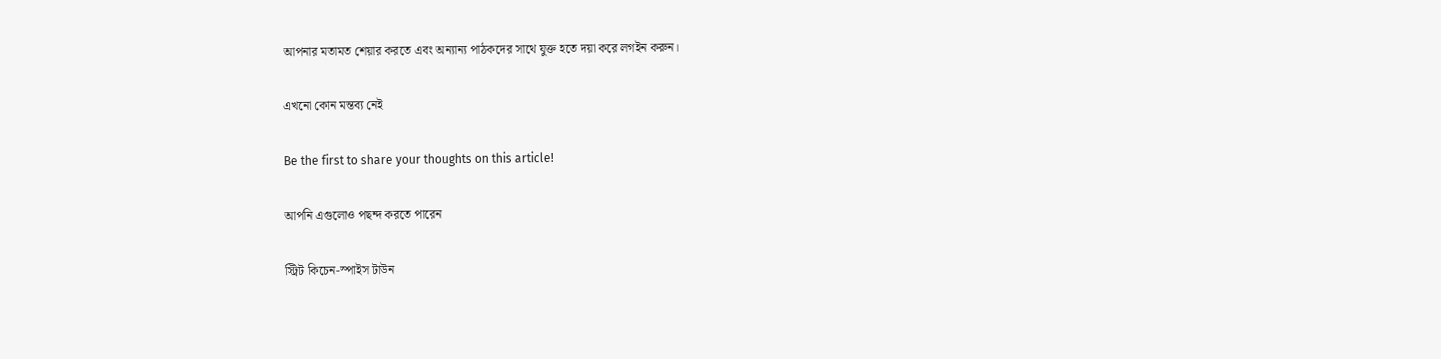আপনার মতামত শেয়ার করতে এবং অন্যান্য পাঠকদের সাথে যুক্ত হতে দয়া করে লগইন করুন।

এখনো কোন মন্তব্য নেই

Be the first to share your thoughts on this article!

আপনি এগুলোও পছন্দ করতে পারেন

স্ট্রিট কিচেন-স্পাইস টাউন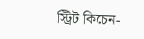স্ট্রিট কিচেন-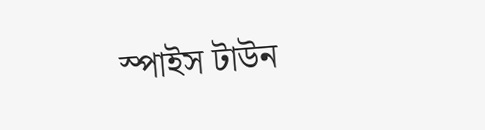স্পাইস টাউন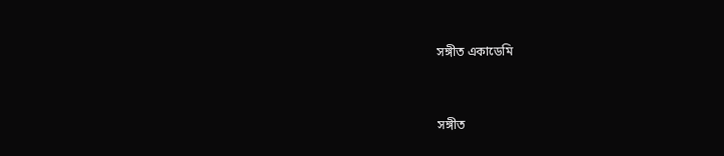সঙ্গীত একাডেমি


সঙ্গীত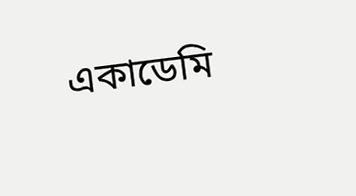একাডেমি